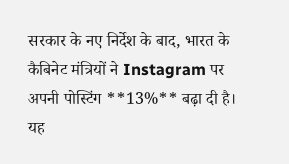सरकार के नए निर्देश के बाद, भारत के कैबिनेट मंत्रियों ने Instagram पर अपनी पोस्टिंग **13%** बढ़ा दी है। यह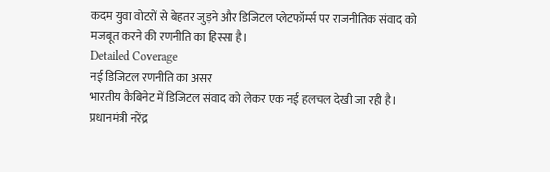कदम युवा वोटरों से बेहतर जुड़ने और डिजिटल प्लेटफॉर्म्स पर राजनीतिक संवाद को मजबूत करने की रणनीति का हिस्सा है।
Detailed Coverage
नई डिजिटल रणनीति का असर
भारतीय कैबिनेट में डिजिटल संवाद को लेकर एक नई हलचल देखी जा रही है। प्रधानमंत्री नरेंद्र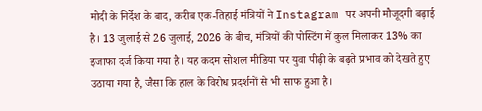मोदी के निर्देश के बाद, करीब एक-तिहाई मंत्रियों ने Instagram पर अपनी मौजूदगी बढ़ाई है। 13 जुलाई से 26 जुलाई, 2026 के बीच, मंत्रियों की पोस्टिंग में कुल मिलाकर 13% का इजाफा दर्ज किया गया है। यह कदम सोशल मीडिया पर युवा पीढ़ी के बढ़ते प्रभाव को देखते हुए उठाया गया है, जैसा कि हाल के विरोध प्रदर्शनों से भी साफ हुआ है।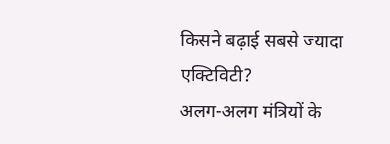किसने बढ़ाई सबसे ज्यादा एक्टिविटी?
अलग-अलग मंत्रियों के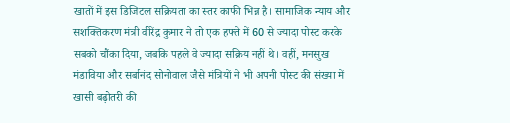खातों में इस डिजिटल सक्रियता का स्तर काफी भिन्न है। सामाजिक न्याय और सशक्तिकरण मंत्री वीरेंद्र कुमार ने तो एक हफ्ते में 60 से ज्यादा पोस्ट करके सबको चौंका दिया, जबकि पहले वे ज्यादा सक्रिय नहीं थे। वहीं, मनसुख मंडाविया और सर्बानंद सोनोवाल जैसे मंत्रियों ने भी अपनी पोस्ट की संख्या में खासी बढ़ोतरी की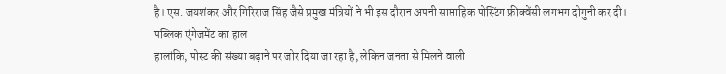है। एस. जयशंकर और गिरिराज सिंह जैसे प्रमुख मंत्रियों ने भी इस दौरान अपनी साप्ताहिक पोस्टिंग फ्रीक्वेंसी लगभग दोगुनी कर दी।
पब्लिक एंगेजमेंट का हाल
हालांकि, पोस्ट की संख्या बढ़ाने पर जोर दिया जा रहा है, लेकिन जनता से मिलने वाली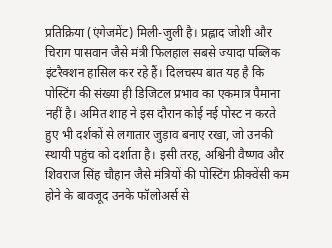प्रतिक्रिया (एंगेजमेंट) मिली-जुली है। प्रह्लाद जोशी और चिराग पासवान जैसे मंत्री फिलहाल सबसे ज्यादा पब्लिक इंटरैक्शन हासिल कर रहे हैं। दिलचस्प बात यह है कि पोस्टिंग की संख्या ही डिजिटल प्रभाव का एकमात्र पैमाना नहीं है। अमित शाह ने इस दौरान कोई नई पोस्ट न करते हुए भी दर्शकों से लगातार जुड़ाव बनाए रखा, जो उनकी स्थायी पहुंच को दर्शाता है। इसी तरह, अश्विनी वैष्णव और शिवराज सिंह चौहान जैसे मंत्रियों की पोस्टिंग फ्रीक्वेंसी कम होने के बावजूद उनके फॉलोअर्स से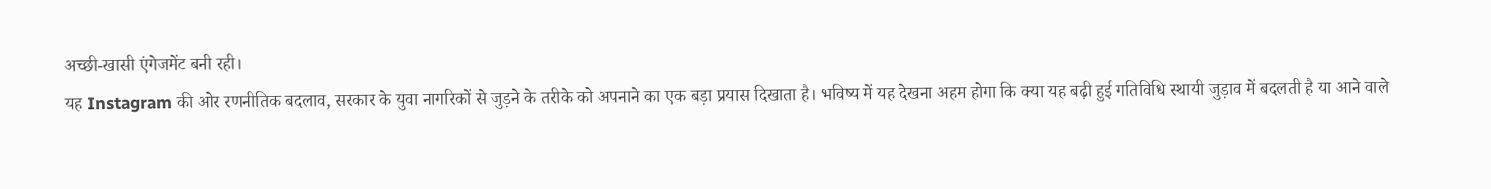अच्छी-खासी एंगेजमेंट बनी रही।
यह Instagram की ओर रणनीतिक बदलाव, सरकार के युवा नागरिकों से जुड़ने के तरीके को अपनाने का एक बड़ा प्रयास दिखाता है। भविष्य में यह देखना अहम होगा कि क्या यह बढ़ी हुई गतिविधि स्थायी जुड़ाव में बदलती है या आने वाले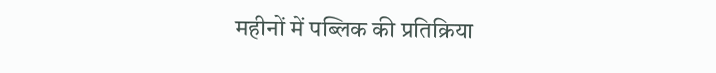महीनों में पब्लिक की प्रतिक्रिया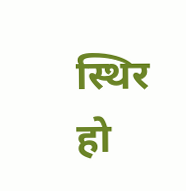स्थिर हो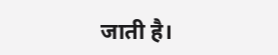जाती है।